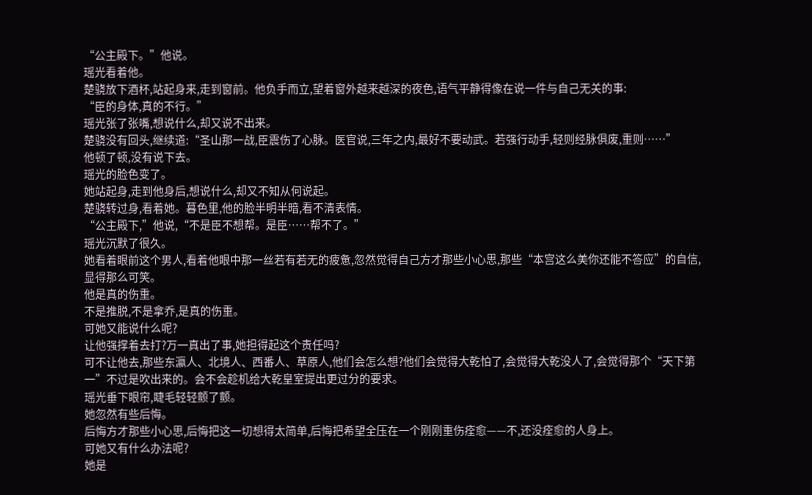“公主殿下。”他说。
瑶光看着他。
楚骁放下酒杯,站起身来,走到窗前。他负手而立,望着窗外越来越深的夜色,语气平静得像在说一件与自己无关的事:
“臣的身体,真的不行。”
瑶光张了张嘴,想说什么,却又说不出来。
楚骁没有回头,继续道:“圣山那一战,臣震伤了心脉。医官说,三年之内,最好不要动武。若强行动手,轻则经脉俱废,重则……”
他顿了顿,没有说下去。
瑶光的脸色变了。
她站起身,走到他身后,想说什么,却又不知从何说起。
楚骁转过身,看着她。暮色里,他的脸半明半暗,看不清表情。
“公主殿下,”他说,“不是臣不想帮。是臣……帮不了。”
瑶光沉默了很久。
她看着眼前这个男人,看着他眼中那一丝若有若无的疲惫,忽然觉得自己方才那些小心思,那些“本宫这么美你还能不答应”的自信,显得那么可笑。
他是真的伤重。
不是推脱,不是拿乔,是真的伤重。
可她又能说什么呢?
让他强撑着去打?万一真出了事,她担得起这个责任吗?
可不让他去,那些东瀛人、北境人、西番人、草原人,他们会怎么想?他们会觉得大乾怕了,会觉得大乾没人了,会觉得那个“天下第一”不过是吹出来的。会不会趁机给大乾皇室提出更过分的要求。
瑶光垂下眼帘,睫毛轻轻颤了颤。
她忽然有些后悔。
后悔方才那些小心思,后悔把这一切想得太简单,后悔把希望全压在一个刚刚重伤痊愈——不,还没痊愈的人身上。
可她又有什么办法呢?
她是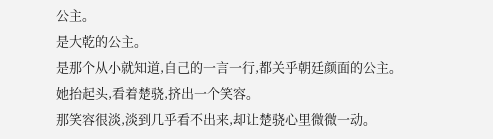公主。
是大乾的公主。
是那个从小就知道,自己的一言一行,都关乎朝廷颜面的公主。
她抬起头,看着楚骁,挤出一个笑容。
那笑容很淡,淡到几乎看不出来,却让楚骁心里微微一动。